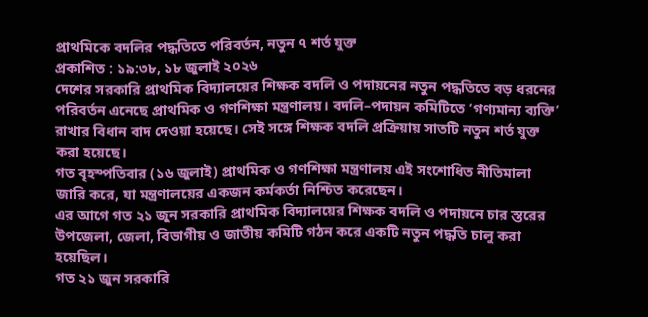প্রাথমিকে বদলির পদ্ধতিতে পরিবর্তন, নতুন ৭ শর্ত যুক্ত
প্রকাশিত : ১৯:৩৮, ১৮ জুলাই ২০২৬
দেশের সরকারি প্রাথমিক বিদ্যালয়ের শিক্ষক বদলি ও পদায়নের নতুন পদ্ধতিতে বড় ধরনের পরিবর্তন এনেছে প্রাথমিক ও গণশিক্ষা মন্ত্রণালয়। বদলি–পদায়ন কমিটিতে ‘গণ্যমান্য ব্যক্তি’ রাখার বিধান বাদ দেওয়া হয়েছে। সেই সঙ্গে শিক্ষক বদলি প্রক্রিয়ায় সাতটি নতুন শর্ত যুক্ত করা হয়েছে।
গত বৃহস্পতিবার (১৬ জুলাই) প্রাথমিক ও গণশিক্ষা মন্ত্রণালয় এই সংশোধিত নীতিমালা জারি করে, যা মন্ত্রণালয়ের একজন কর্মকর্তা নিশ্চিত করেছেন।
এর আগে গত ২১ জুন সরকারি প্রাথমিক বিদ্যালয়ের শিক্ষক বদলি ও পদায়নে চার স্তরের উপজেলা, জেলা, বিভাগীয় ও জাতীয় কমিটি গঠন করে একটি নতুন পদ্ধতি চালু করা হয়েছিল।
গত ২১ জুন সরকারি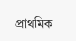প্রাথমিক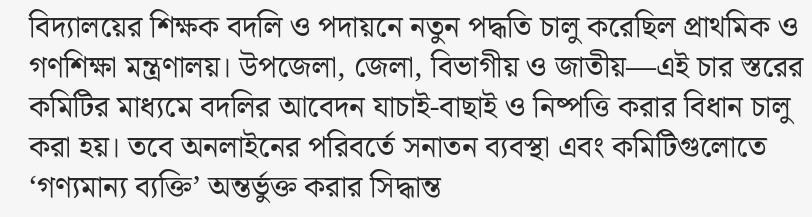বিদ্যালয়ের শিক্ষক বদলি ও পদায়নে নতুন পদ্ধতি চালু করেছিল প্রাথমিক ও গণশিক্ষা মন্ত্রণালয়। উপজেলা, জেলা, বিভাগীয় ও জাতীয়—এই চার স্তরের কমিটির মাধ্যমে বদলির আবেদন যাচাই-বাছাই ও নিষ্পত্তি করার বিধান চালু করা হয়। তবে অনলাইনের পরিবর্তে সনাতন ব্যবস্থা এবং কমিটিগুলোতে ‘গণ্যমান্য ব্যক্তি’ অন্তর্ভুক্ত করার সিদ্ধান্ত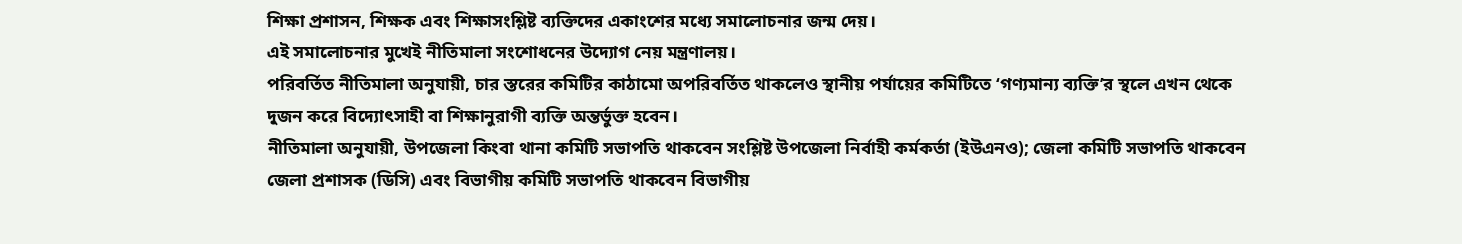শিক্ষা প্রশাসন, শিক্ষক এবং শিক্ষাসংশ্লিষ্ট ব্যক্তিদের একাংশের মধ্যে সমালোচনার জন্ম দেয়।
এই সমালোচনার মুখেই নীতিমালা সংশোধনের উদ্যোগ নেয় মন্ত্রণালয়।
পরিবর্তিত নীতিমালা অনুযায়ী, চার স্তরের কমিটির কাঠামো অপরিবর্তিত থাকলেও স্থানীয় পর্যায়ের কমিটিতে ‘গণ্যমান্য ব্যক্তি’র স্থলে এখন থেকে দুজন করে বিদ্যোৎসাহী বা শিক্ষানুরাগী ব্যক্তি অন্তর্ভুক্ত হবেন।
নীতিমালা অনুযায়ী, উপজেলা কিংবা থানা কমিটি সভাপতি থাকবেন সংশ্লিষ্ট উপজেলা নির্বাহী কর্মকর্তা (ইউএনও); জেলা কমিটি সভাপতি থাকবেন জেলা প্রশাসক (ডিসি) এবং বিভাগীয় কমিটি সভাপতি থাকবেন বিভাগীয়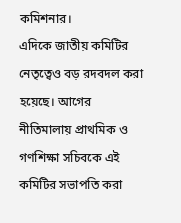কমিশনার।
এদিকে জাতীয় কমিটির নেতৃত্বেও বড় রদবদল করা হয়েছে। আগের নীতিমালায় প্রাথমিক ও গণশিক্ষা সচিবকে এই কমিটির সভাপতি করা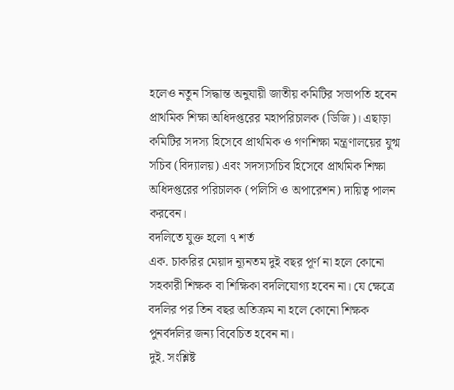হলেও নতুন সিদ্ধান্ত অনুযায়ী জাতীয় কমিটির সভাপতি হবেন প্রাথমিক শিক্ষা অধিদপ্তরের মহাপরিচালক (ডিজি)। এছাড়া কমিটির সদস্য হিসেবে প্রাথমিক ও গণশিক্ষা মন্ত্রণালয়ের যুগ্ম সচিব (বিদ্যালয়) এবং সদস্যসচিব হিসেবে প্রাথমিক শিক্ষা অধিদপ্তরের পরিচালক (পলিসি ও অপারেশন) দায়িত্ব পালন করবেন।
বদলিতে যুক্ত হলো ৭ শর্ত
এক. চাকরির মেয়াদ ন্যূনতম দুই বছর পূর্ণ না হলে কোনো সহকারী শিক্ষক বা শিক্ষিকা বদলিযোগ্য হবেন না। যে ক্ষেত্রে বদলির পর তিন বছর অতিক্রম না হলে কোনো শিক্ষক পুনর্বদলির জন্য বিবেচিত হবেন না।
দুই. সংশ্লিষ্ট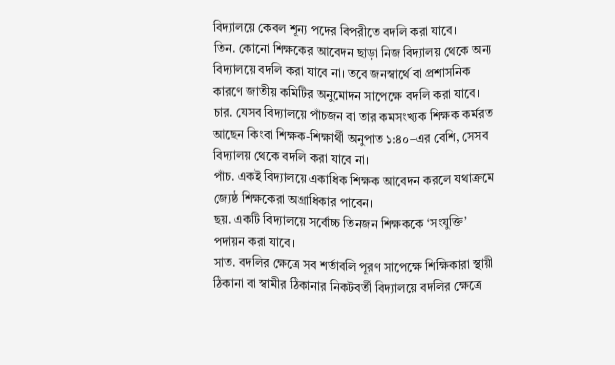বিদ্যালয়ে কেবল শূন্য পদের বিপরীতে বদলি করা যাবে।
তিন. কোনো শিক্ষকের আবেদন ছাড়া নিজ বিদ্যালয় থেকে অন্য বিদ্যালয়ে বদলি করা যাবে না। তবে জনস্বার্থে বা প্রশাসনিক কারণে জাতীয় কমিটির অনুমোদন সাপেক্ষে বদলি করা যাবে।
চার. যেসব বিদ্যালয়ে পাঁচজন বা তার কমসংখ্যক শিক্ষক কর্মরত আছেন কিংবা শিক্ষক-শিক্ষার্থী অনুপাত ১:৪০–এর বেশি, সেসব বিদ্যালয় থেকে বদলি করা যাবে না।
পাঁচ. একই বিদ্যালয়ে একাধিক শিক্ষক আবেদন করলে যথাক্রমে জ্যেষ্ঠ শিক্ষকেরা অগ্রাধিকার পাবেন।
ছয়. একটি বিদ্যালয়ে সর্বোচ্চ তিনজন শিক্ষককে ‘সংযুক্তি’ পদায়ন করা যাবে।
সাত. বদলির ক্ষেত্রে সব শর্তাবলি পূরণ সাপেক্ষে শিক্ষিকারা স্থায়ী ঠিকানা বা স্বামীর ঠিকানার নিকটবর্তী বিদ্যালয়ে বদলির ক্ষেত্রে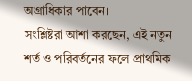অগ্রাধিকার পাবেন।
সংশ্লিষ্টরা আশা করছেন, এই নতুন শর্ত ও পরিবর্তনের ফলে প্রাথমিক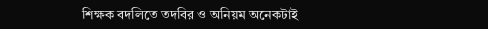শিক্ষক বদলিতে তদবির ও অনিয়ম অনেকটাই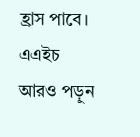হ্রাস পাবে।
এএইচ
আরও পড়ুন